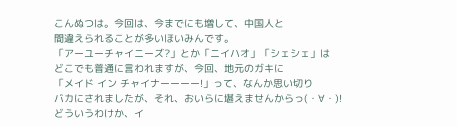こんぬつは。今回は、今までにも増して、中国人と
間違えられることが多いほいみんです。
「アーユーチャイニーズ?」とか「ニイハオ」「シェシェ」は
どこでも普通に言われますが、今回、地元のガキに
「メイド イン チャイナーーーー!」って、なんか思い切り
バカにされましたが、それ、おいらに堪えませんからっ(・∀・)!
どういうわけか、イ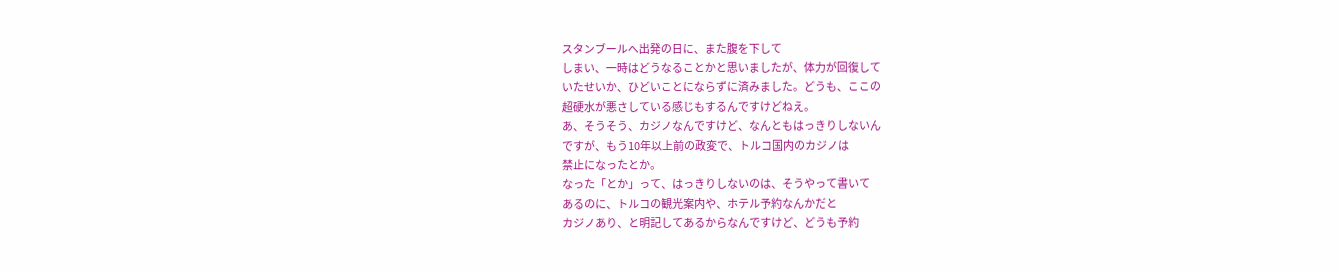スタンブールへ出発の日に、また腹を下して
しまい、一時はどうなることかと思いましたが、体力が回復して
いたせいか、ひどいことにならずに済みました。どうも、ここの
超硬水が悪さしている感じもするんですけどねえ。
あ、そうそう、カジノなんですけど、なんともはっきりしないん
ですが、もう10年以上前の政変で、トルコ国内のカジノは
禁止になったとか。
なった「とか」って、はっきりしないのは、そうやって書いて
あるのに、トルコの観光案内や、ホテル予約なんかだと
カジノあり、と明記してあるからなんですけど、どうも予約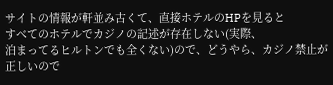サイトの情報が軒並み古くて、直接ホテルのHPを見ると
すべてのホテルでカジノの記述が存在しない(実際、
泊まってるヒルトンでも全くない)ので、どうやら、カジノ禁止が
正しいので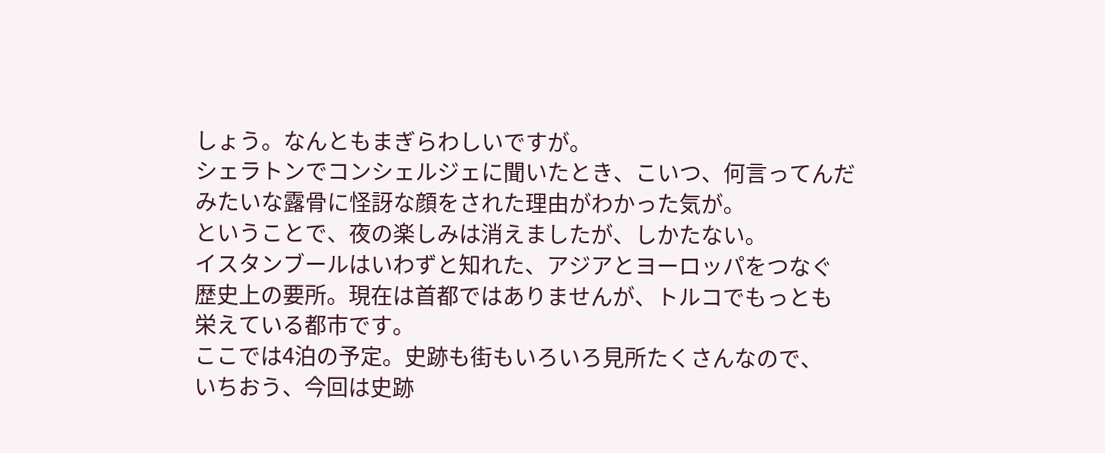しょう。なんともまぎらわしいですが。
シェラトンでコンシェルジェに聞いたとき、こいつ、何言ってんだ
みたいな露骨に怪訝な顔をされた理由がわかった気が。
ということで、夜の楽しみは消えましたが、しかたない。
イスタンブールはいわずと知れた、アジアとヨーロッパをつなぐ
歴史上の要所。現在は首都ではありませんが、トルコでもっとも
栄えている都市です。
ここでは4泊の予定。史跡も街もいろいろ見所たくさんなので、
いちおう、今回は史跡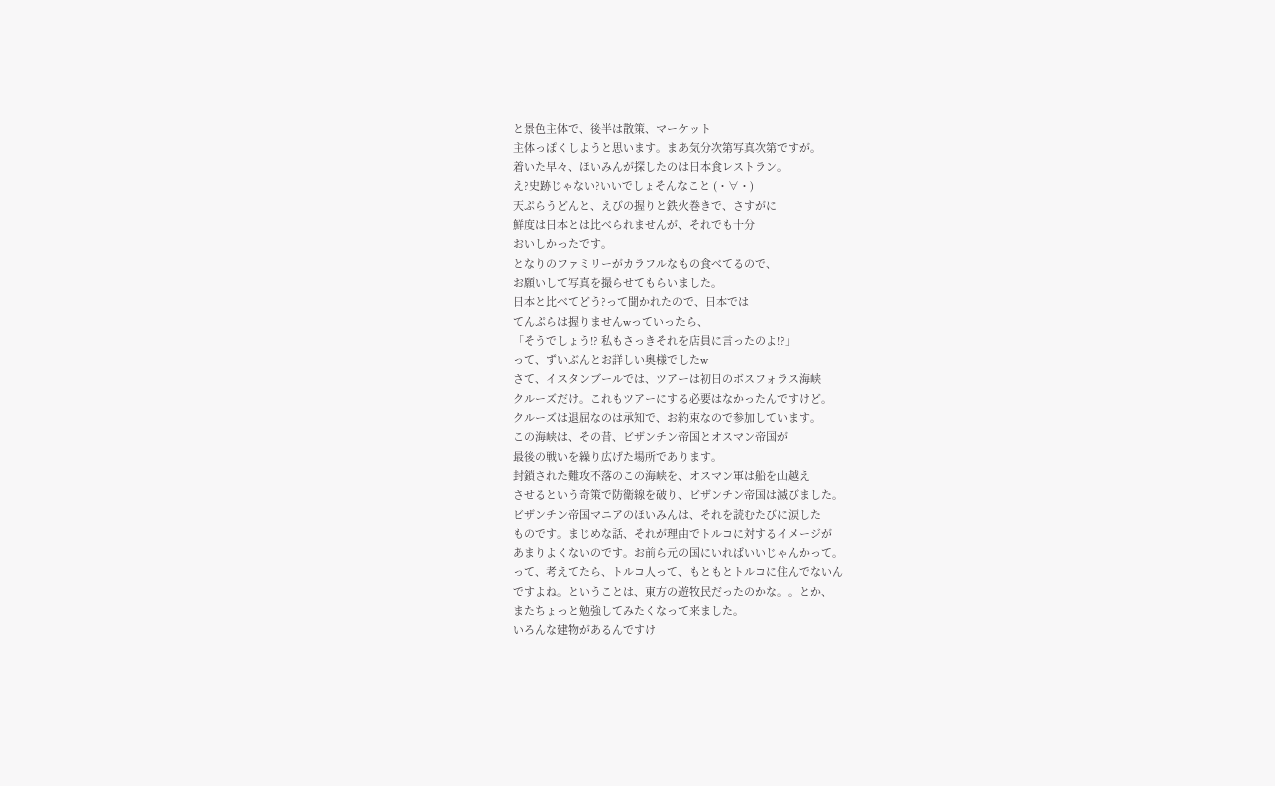と景色主体で、後半は散策、マーケット
主体っぽくしようと思います。まあ気分次第写真次第ですが。
着いた早々、ほいみんが探したのは日本食レストラン。
え?史跡じゃない?いいでしょそんなこと (・∀・)
天ぷらうどんと、えびの握りと鉄火巻きで、さすがに
鮮度は日本とは比べられませんが、それでも十分
おいしかったです。
となりのファミリーがカラフルなもの食べてるので、
お願いして写真を撮らせてもらいました。
日本と比べてどう?って聞かれたので、日本では
てんぷらは握りませんwっていったら、
「そうでしょう!? 私もさっきそれを店員に言ったのよ!?」
って、ずいぶんとお詳しい奥様でしたw
さて、イスタンブールでは、ツアーは初日のボスフォラス海峡
クルーズだけ。これもツアーにする必要はなかったんですけど。
クルーズは退屈なのは承知で、お約束なので参加しています。
この海峡は、その昔、ビザンチン帝国とオスマン帝国が
最後の戦いを繰り広げた場所であります。
封鎖された難攻不落のこの海峡を、オスマン軍は船を山越え
させるという奇策で防衛線を破り、ビザンチン帝国は滅びました。
ビザンチン帝国マニアのほいみんは、それを読むたびに涙した
ものです。まじめな話、それが理由でトルコに対するイメージが
あまりよくないのです。お前ら元の国にいればいいじゃんかって。
って、考えてたら、トルコ人って、もともとトルコに住んでないん
ですよね。ということは、東方の遊牧民だったのかな。。とか、
またちょっと勉強してみたくなって来ました。
いろんな建物があるんですけ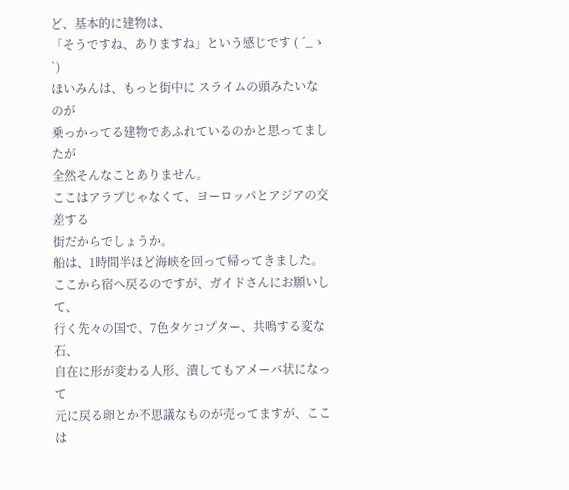ど、基本的に建物は、
「そうですね、ありますね」という感じです ( ´_ゝ`)
ほいみんは、もっと街中に スライムの頭みたいなのが
乗っかってる建物であふれているのかと思ってましたが
全然そんなことありません。
ここはアラブじゃなくて、ヨーロッパとアジアの交差する
街だからでしょうか。
船は、1時間半ほど海峡を回って帰ってきました。
ここから宿へ戻るのですが、ガイドさんにお願いして、
行く先々の国で、7色タケコプター、共鳴する変な石、
自在に形が変わる人形、潰してもアメーバ状になって
元に戻る卵とか不思議なものが売ってますが、ここは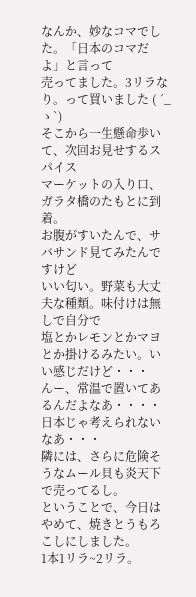なんか、妙なコマでした。「日本のコマだよ」と言って
売ってました。3リラなり。って買いました ( ´_ゝ`)
そこから一生懸命歩いて、次回お見せするスパイス
マーケットの入り口、ガラタ橋のたもとに到着。
お腹がすいたんで、サバサンド見てみたんですけど
いい匂い。野菜も大丈夫な種類。味付けは無しで自分で
塩とかレモンとかマヨとか掛けるみたい。いい感じだけど・・・
んー、常温で置いてあるんだよなあ・・・・
日本じゃ考えられないなあ・・・
隣には、さらに危険そうなムール貝も炎天下で売ってるし。
ということで、今日はやめて、焼きとうもろこしにしました。
1本1リラ~2リラ。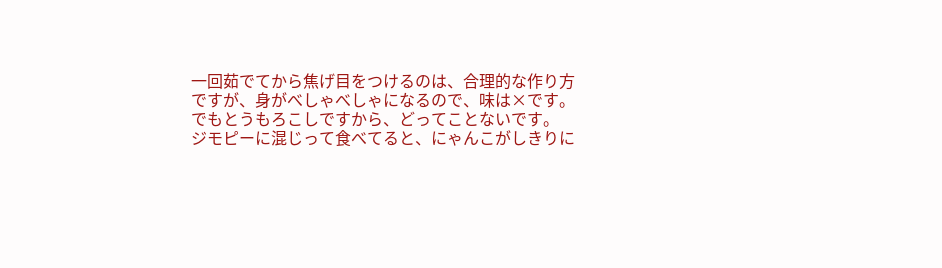一回茹でてから焦げ目をつけるのは、合理的な作り方
ですが、身がべしゃべしゃになるので、味は×です。
でもとうもろこしですから、どってことないです。
ジモピーに混じって食べてると、にゃんこがしきりに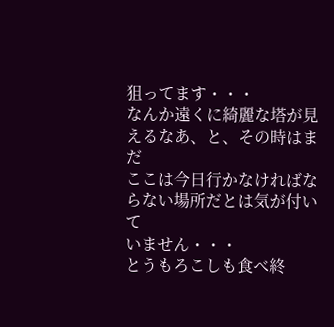狙ってます・・・
なんか遠くに綺麗な塔が見えるなあ、と、その時はまだ
ここは今日行かなければならない場所だとは気が付いて
いません・・・
とうもろこしも食べ終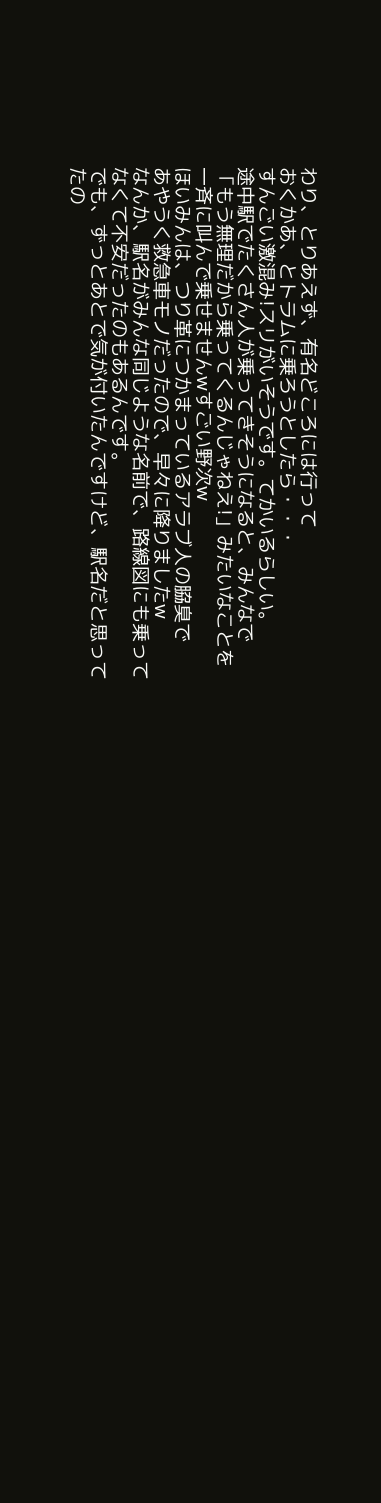わり、とりあえず、有名どころには行って
おくかあ、とトラムに乗ろうとしたら・・・
すんごい激混み!スリがいそうです。てかいるらしい。
途中駅でたくさん人が乗ってきそうになると、みんなで
「もう無理だから乗ってくるんじゃねえ!」みたいなことを
一斉に叫んで乗せませんwすごい野次w
ほいみんは、つり革につかまっているアラブ人の脇臭で
あやうく救急車モノだったので、早々に降りましたw
なんか、駅名がみんな同じような名前で、路線図にも乗って
なくて不安だったのもあるんです。
でも、ずっとあとで気が付いたんですけど、駅名だと思って
たの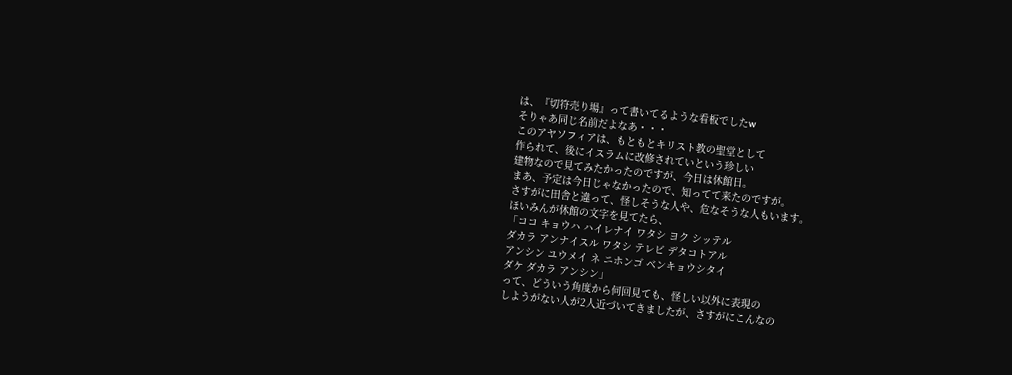は、『切符売り場』って書いてるような看板でしたw
そりゃあ同じ名前だよなあ・・・
このアヤソフィアは、もともとキリスト教の聖堂として
作られて、後にイスラムに改修されていという珍しい
建物なので見てみたかったのですが、今日は休館日。
まあ、予定は今日じゃなかったので、知ってて来たのですが。
さすがに田舎と違って、怪しそうな人や、危なそうな人もいます。
ほいみんが休館の文字を見てたら、
「ココ キョウハ ハイレナイ ワタシ ヨク シッテル
ダカラ アンナイスル ワタシ テレビ デタコトアル
アンシン ユウメイ ネ ニホンゴ ベンキョウシタイ
ダケ ダカラ アンシン」
って、どういう角度から何回見ても、怪しい以外に表現の
しようがない人が2人近づいてきましたが、さすがにこんなの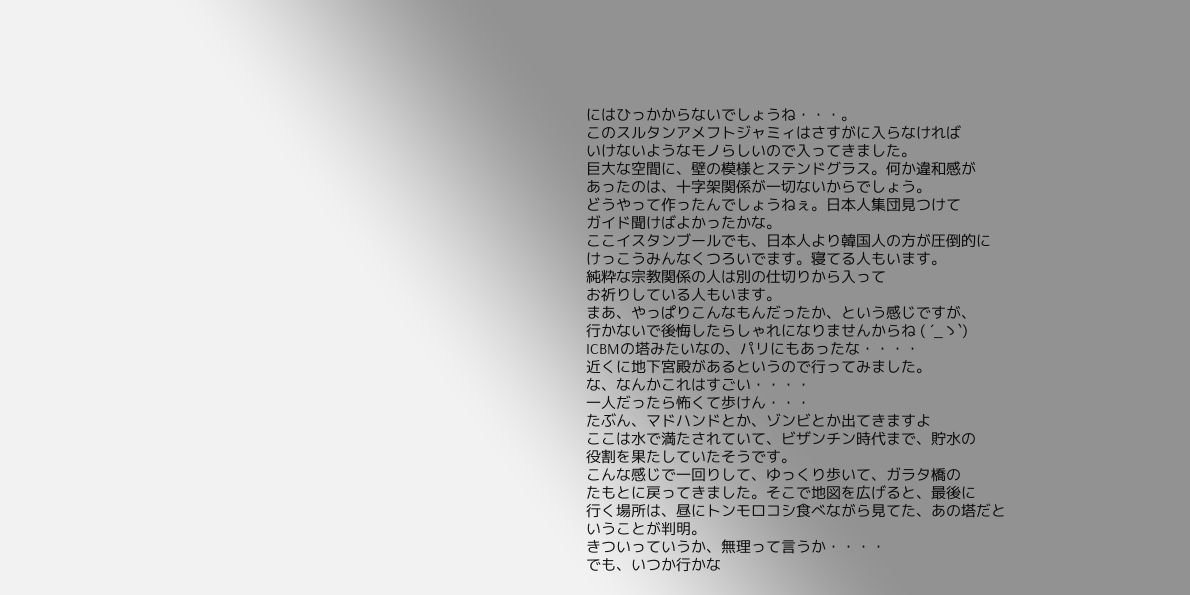にはひっかからないでしょうね・・・。
このスルタンアメフトジャミィはさすがに入らなければ
いけないようなモノらしいので入ってきました。
巨大な空間に、壁の模様とステンドグラス。何か違和感が
あったのは、十字架関係が一切ないからでしょう。
どうやって作ったんでしょうねぇ。日本人集団見つけて
ガイド聞けばよかったかな。
ここイスタンブールでも、日本人より韓国人の方が圧倒的に
けっこうみんなくつろいでます。寝てる人もいます。
純粋な宗教関係の人は別の仕切りから入って
お祈りしている人もいます。
まあ、やっぱりこんなもんだったか、という感じですが、
行かないで後悔したらしゃれになりませんからね ( ´_ゝ`)
ICBMの塔みたいなの、パリにもあったな・・・・
近くに地下宮殿があるというので行ってみました。
な、なんかこれはすごい・・・・
一人だったら怖くて歩けん・・・
たぶん、マドハンドとか、ゾンビとか出てきますよ
ここは水で満たされていて、ビザンチン時代まで、貯水の
役割を果たしていたそうです。
こんな感じで一回りして、ゆっくり歩いて、ガラタ橋の
たもとに戻ってきました。そこで地図を広げると、最後に
行く場所は、昼にトンモロコシ食べながら見てた、あの塔だと
いうことが判明。
きついっていうか、無理って言うか・・・・
でも、いつか行かな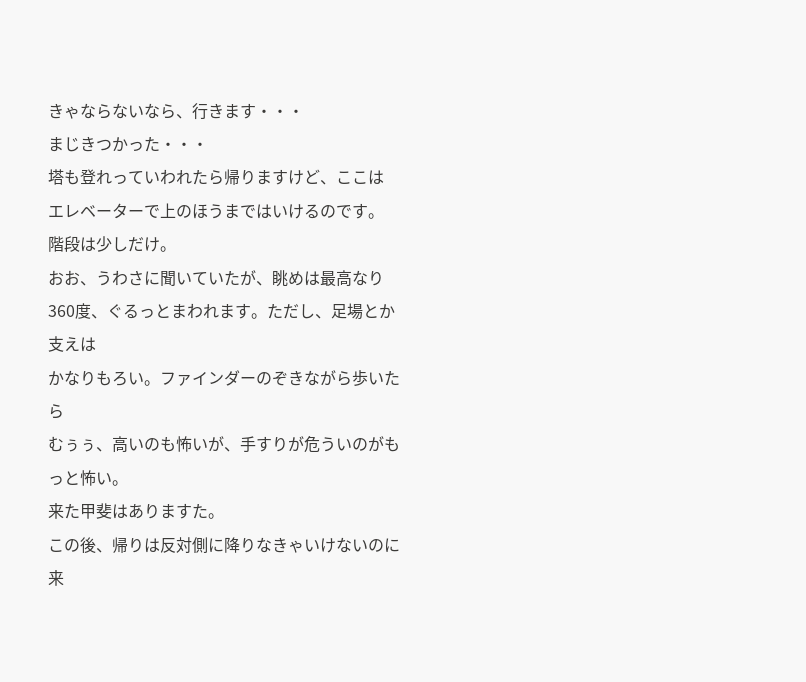きゃならないなら、行きます・・・
まじきつかった・・・
塔も登れっていわれたら帰りますけど、ここは
エレベーターで上のほうまではいけるのです。
階段は少しだけ。
おお、うわさに聞いていたが、眺めは最高なり
360度、ぐるっとまわれます。ただし、足場とか支えは
かなりもろい。ファインダーのぞきながら歩いたら
むぅぅ、高いのも怖いが、手すりが危ういのがもっと怖い。
来た甲斐はありますた。
この後、帰りは反対側に降りなきゃいけないのに
来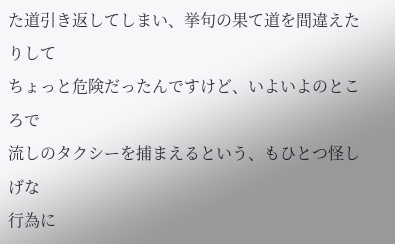た道引き返してしまい、挙句の果て道を間違えたりして
ちょっと危険だったんですけど、いよいよのところで
流しのタクシーを捕まえるという、もひとつ怪しげな
行為に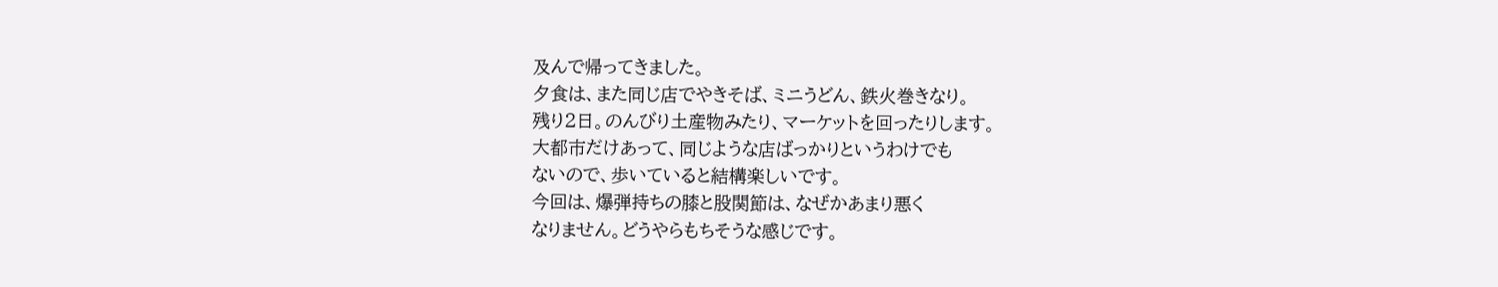及んで帰ってきました。
夕食は、また同じ店でやきそば、ミニうどん、鉄火巻きなり。
残り2日。のんびり土産物みたり、マーケットを回ったりします。
大都市だけあって、同じような店ばっかりというわけでも
ないので、歩いていると結構楽しいです。
今回は、爆弾持ちの膝と股関節は、なぜかあまり悪く
なりません。どうやらもちそうな感じです。